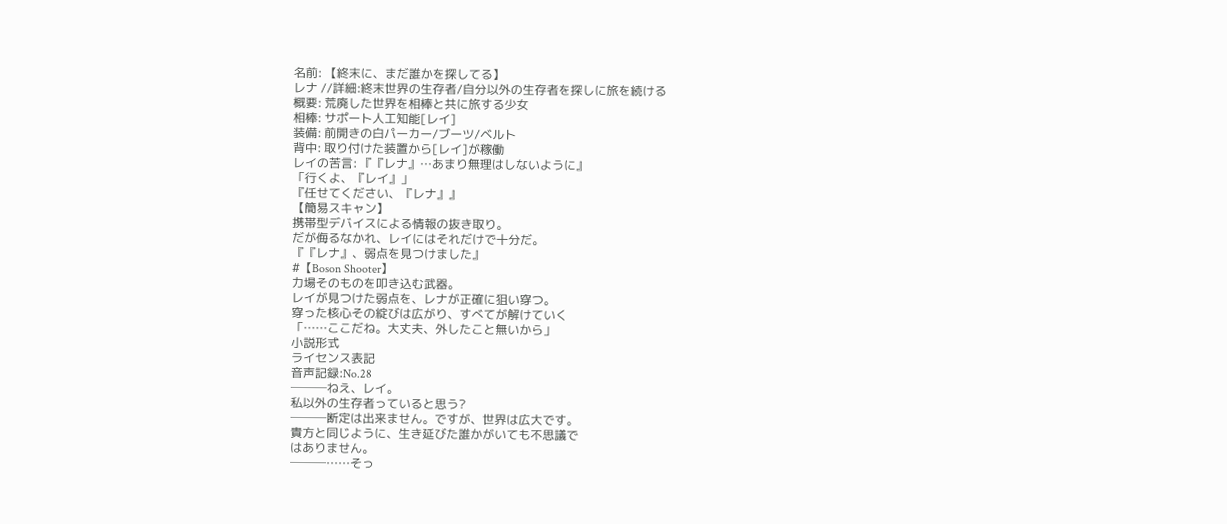名前: 【終末に、まだ誰かを探してる】
レナ //詳細:終末世界の生存者/自分以外の生存者を探しに旅を続ける
概要: 荒廃した世界を相棒と共に旅する少女
相棒: サポート人工知能[レイ]
装備: 前開きの白パーカー/ブーツ/ベルト
背中: 取り付けた装置から[レイ]が稼働
レイの苦言: 『『レナ』…あまり無理はしないように』
「行くよ、『レイ』」
『任せてください、『レナ』』
【簡易スキャン】
携帯型デバイスによる情報の抜き取り。
だが侮るなかれ、レイにはそれだけで十分だ。
『『レナ』、弱点を見つけました』
#【Boson Shooter】
力場そのものを叩き込む武器。
レイが見つけた弱点を、レナが正確に狙い穿つ。
穿った核心その綻びは広がり、すべてが解けていく
「……ここだね。大丈夫、外したこと無いから」
小説形式
ライセンス表記
音声記録:No.28
───ねえ、レイ。
私以外の生存者っていると思う?
───断定は出来ません。ですが、世界は広大です。
貴方と同じように、生き延びた誰かがいても不思議で
はありません。
───……そっ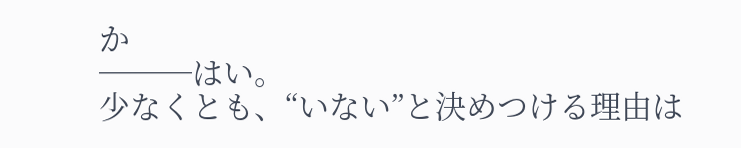か
───はい。
少なくとも、“いない”と決めつける理由は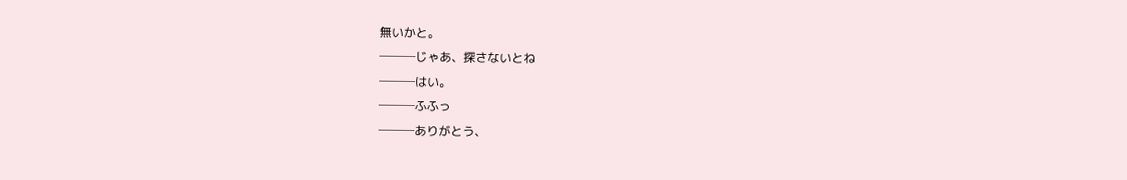無いかと。
───じゃあ、探さないとね
───はい。
───ふふっ
───ありがとう、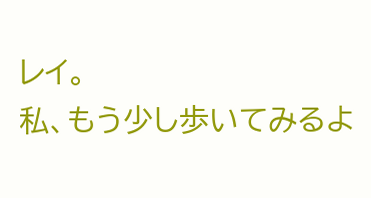レイ。
私、もう少し歩いてみるよ